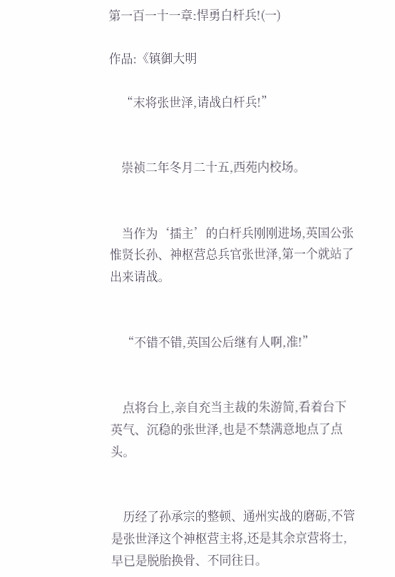第一百一十一章:悍勇白杆兵!(一)

作品:《镇御大明

    “末将张世泽,请战白杆兵!”


    崇祯二年冬月二十五,西苑内校场。


    当作为‘擂主’的白杆兵刚刚进场,英国公张惟贤长孙、神枢营总兵官张世泽,第一个就站了出来请战。


    “不错不错,英国公后继有人啊,准!”


    点将台上,亲自充当主裁的朱游简,看着台下英气、沉稳的张世泽,也是不禁满意地点了点头。


    历经了孙承宗的整顿、通州实战的磨砺,不管是张世泽这个神枢营主将,还是其余京营将士,早已是脱胎换骨、不同往日。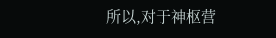所以,对于神枢营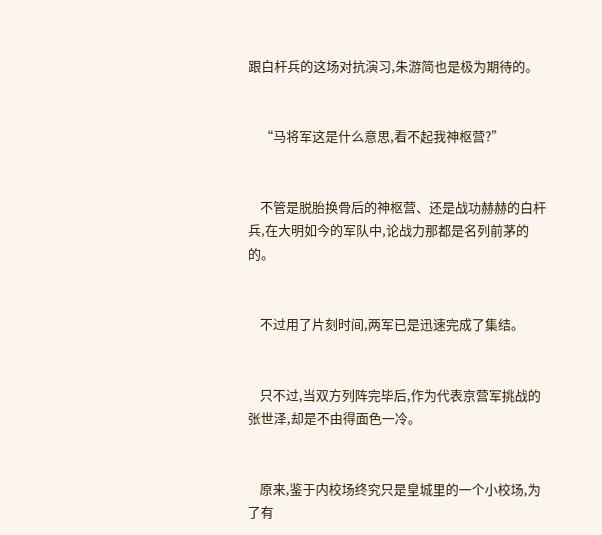跟白杆兵的这场对抗演习,朱游简也是极为期待的。


    “马将军这是什么意思,看不起我神枢营?”


    不管是脱胎换骨后的神枢营、还是战功赫赫的白杆兵,在大明如今的军队中,论战力那都是名列前茅的的。


    不过用了片刻时间,两军已是迅速完成了集结。


    只不过,当双方列阵完毕后,作为代表京营军挑战的张世泽,却是不由得面色一冷。


    原来,鉴于内校场终究只是皇城里的一个小校场,为了有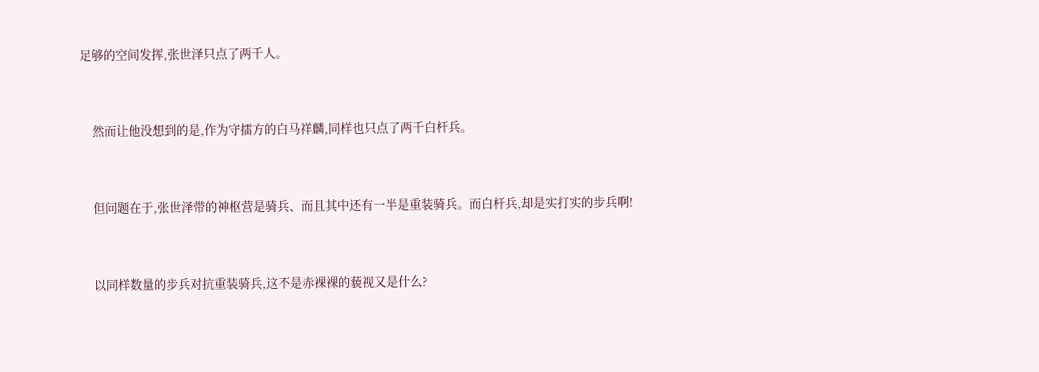足够的空间发挥,张世泽只点了两千人。


    然而让他没想到的是,作为守擂方的白马祥麟,同样也只点了两千白杆兵。


    但问题在于,张世泽带的神枢营是骑兵、而且其中还有一半是重装骑兵。而白杆兵,却是实打实的步兵啊!


    以同样数量的步兵对抗重装骑兵,这不是赤裸裸的藐视又是什么?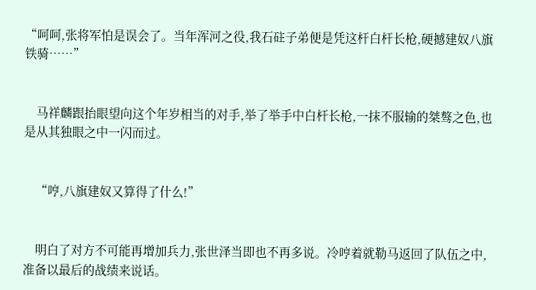“呵呵,张将军怕是误会了。当年浑河之役,我石砫子弟便是凭这杆白杆长枪,硬撼建奴八旗铁骑……”


    马祥麟跟抬眼望向这个年岁相当的对手,举了举手中白杆长枪,一抹不服输的桀骜之色,也是从其独眼之中一闪而过。


    “哼,八旗建奴又算得了什么!”


    明白了对方不可能再增加兵力,张世泽当即也不再多说。冷哼着就勒马返回了队伍之中,准备以最后的战绩来说话。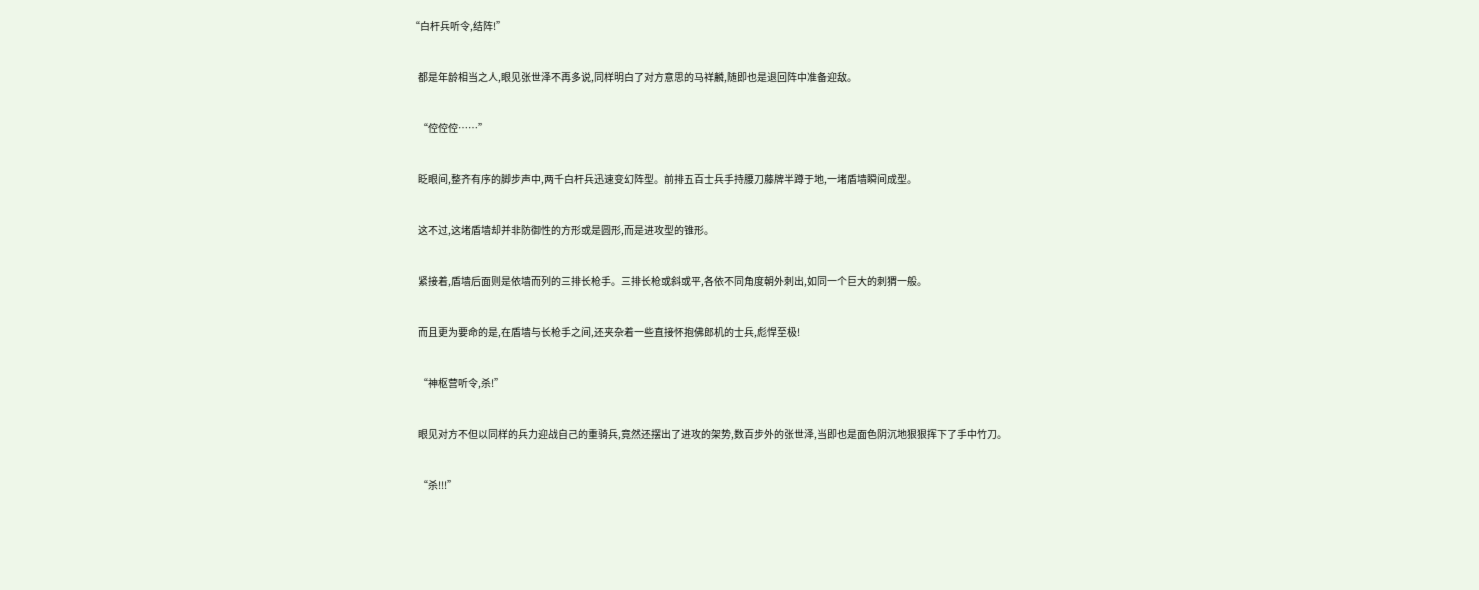“白杆兵听令,结阵!”


    都是年龄相当之人,眼见张世泽不再多说,同样明白了对方意思的马祥麟,随即也是退回阵中准备迎敌。


    “倥倥倥……”


    眨眼间,整齐有序的脚步声中,两千白杆兵迅速变幻阵型。前排五百士兵手持腰刀藤牌半蹲于地,一堵盾墙瞬间成型。


    这不过,这堵盾墙却并非防御性的方形或是圆形,而是进攻型的锥形。


    紧接着,盾墙后面则是依墙而列的三排长枪手。三排长枪或斜或平,各依不同角度朝外刺出,如同一个巨大的刺猬一般。


    而且更为要命的是,在盾墙与长枪手之间,还夹杂着一些直接怀抱佛郎机的士兵,彪悍至极!


    “神枢营听令,杀!”


    眼见对方不但以同样的兵力迎战自己的重骑兵,竟然还摆出了进攻的架势,数百步外的张世泽,当即也是面色阴沉地狠狠挥下了手中竹刀。


    “杀!!!”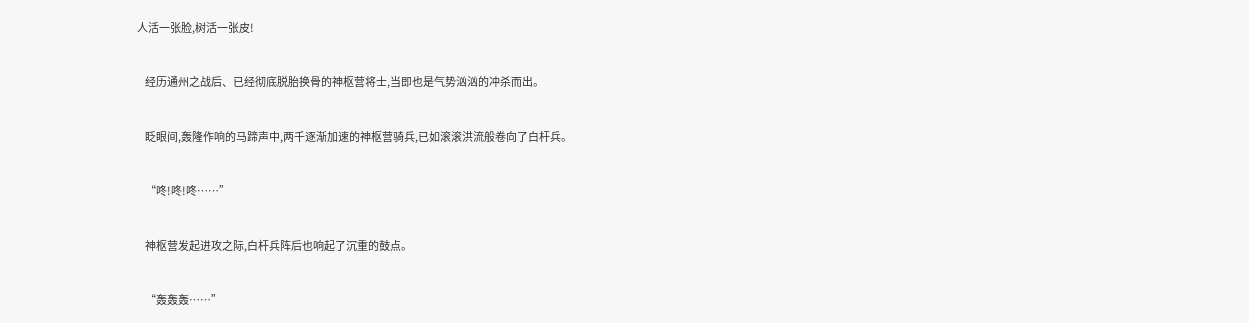人活一张脸,树活一张皮!


    经历通州之战后、已经彻底脱胎换骨的神枢营将士,当即也是气势汹汹的冲杀而出。


    眨眼间,轰隆作响的马蹄声中,两千逐渐加速的神枢营骑兵,已如滚滚洪流般卷向了白杆兵。


    “咚!咚!咚……”


    神枢营发起进攻之际,白杆兵阵后也响起了沉重的鼓点。


    “轰轰轰……”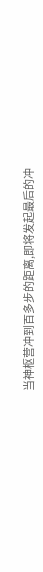当神枢营冲到百多步的距离,即将发起最后的冲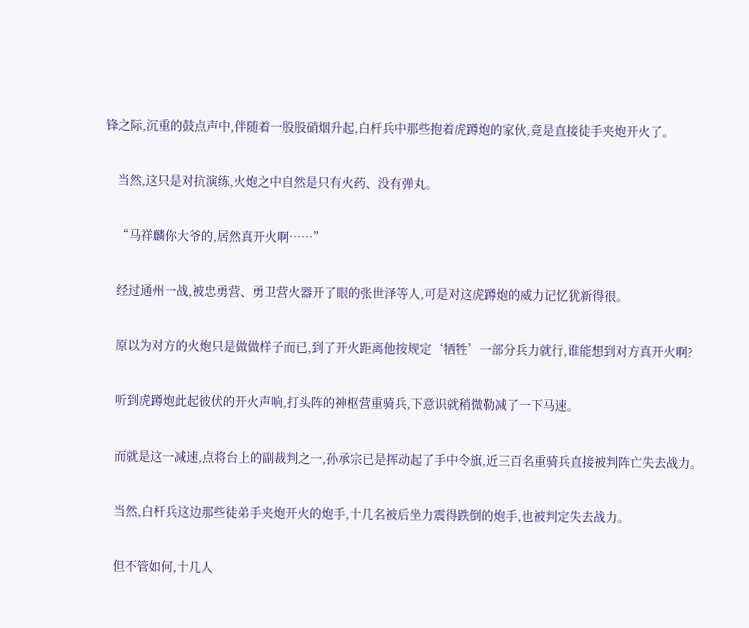锋之际,沉重的鼓点声中,伴随着一股股硝烟升起,白杆兵中那些抱着虎蹲炮的家伙,竟是直接徒手夹炮开火了。


    当然,这只是对抗演练,火炮之中自然是只有火药、没有弹丸。


    “马祥麟你大爷的,居然真开火啊……”


    经过通州一战,被忠勇营、勇卫营火器开了眼的张世泽等人,可是对这虎蹲炮的威力记忆犹新得很。


    原以为对方的火炮只是做做样子而已,到了开火距离他按规定‘牺牲’一部分兵力就行,谁能想到对方真开火啊?


    听到虎蹲炮此起彼伏的开火声响,打头阵的神枢营重骑兵,下意识就稍微勒减了一下马速。


    而就是这一减速,点将台上的副裁判之一,孙承宗已是挥动起了手中令旗,近三百名重骑兵直接被判阵亡失去战力。


    当然,白杆兵这边那些徒弟手夹炮开火的炮手,十几名被后坐力震得跌倒的炮手,也被判定失去战力。


    但不管如何,十几人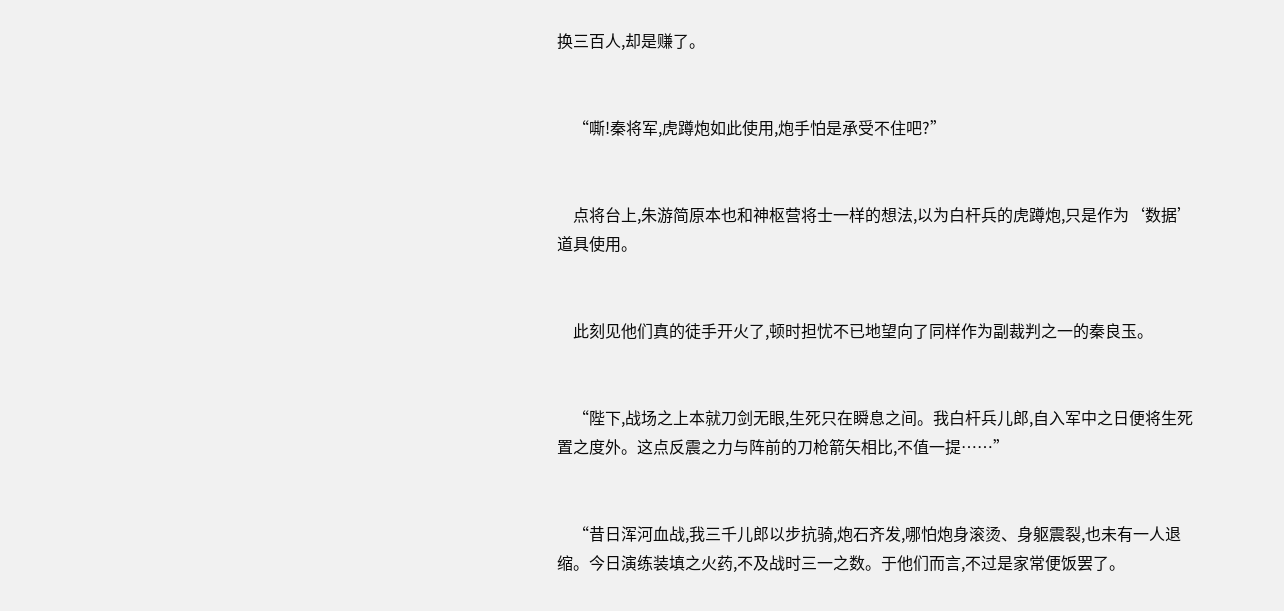换三百人,却是赚了。


    “嘶!秦将军,虎蹲炮如此使用,炮手怕是承受不住吧?”


    点将台上,朱游简原本也和神枢营将士一样的想法,以为白杆兵的虎蹲炮,只是作为‘数据’道具使用。


    此刻见他们真的徒手开火了,顿时担忧不已地望向了同样作为副裁判之一的秦良玉。


    “陛下,战场之上本就刀剑无眼,生死只在瞬息之间。我白杆兵儿郎,自入军中之日便将生死置之度外。这点反震之力与阵前的刀枪箭矢相比,不值一提……”


    “昔日浑河血战,我三千儿郎以步抗骑,炮石齐发,哪怕炮身滚烫、身躯震裂,也未有一人退缩。今日演练装填之火药,不及战时三一之数。于他们而言,不过是家常便饭罢了。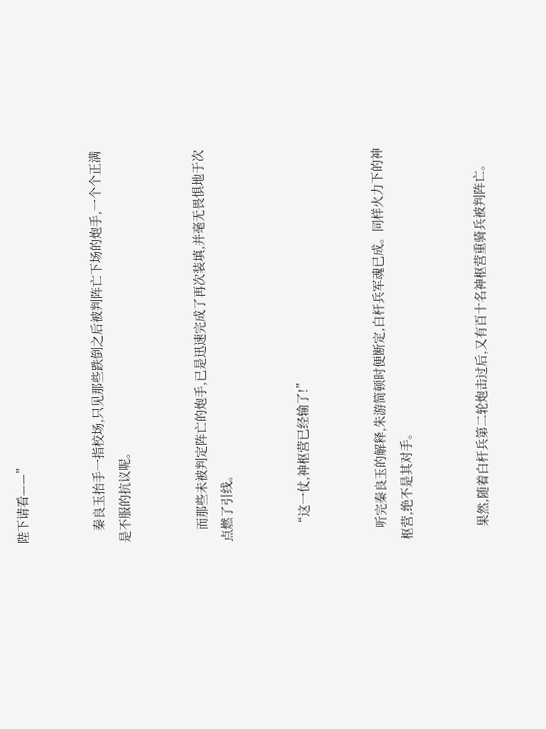陛下请看——”


    秦良玉抬手一指校场,只见那些跌倒之后被判阵亡下场的炮手,一个个正满是不服的抗议呢。


    而那些未被判定阵亡的炮手,已是迅速完成了再次装填,并毫无畏惧地于次点燃了引线。


    “这一仗,神枢营已经输了!”


    听完秦良玉的解释,朱游简顿时便断定,白杆兵军魂已成。同样火力下的神枢营,绝不是其对手。


    果然,随着白杆兵第二轮炮击过后,又有百十名神枢营重骑兵被判阵亡。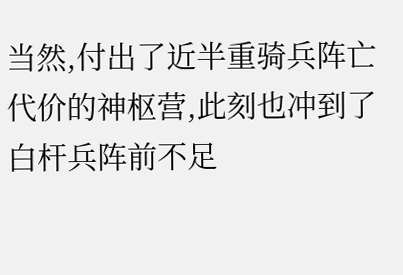当然,付出了近半重骑兵阵亡代价的神枢营,此刻也冲到了白杆兵阵前不足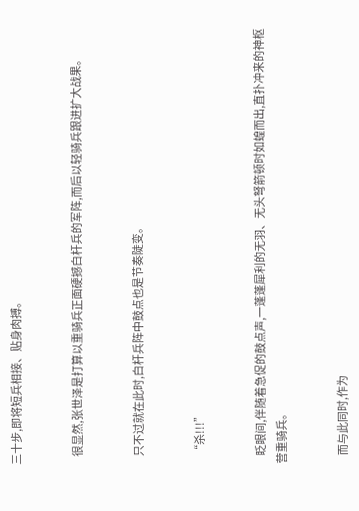三十步,即将短兵相接、贴身肉搏。


    很显然,张世泽是打算以重骑兵正面硬撼白杆兵的军阵,而后以轻骑兵跟进扩大战果。


    只不过就在此时,白杆兵阵中鼓点也是节奏陡变。


    “杀!!!”


    眨眼间,伴随着急促的鼓点声,一蓬蓬犀利的无羽、无头弩箭顿时如蝗而出,直扑冲来的神枢营重骑兵。


    而与此同时,作为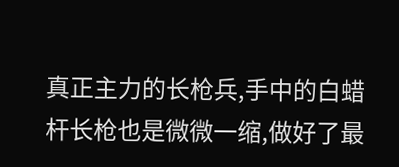真正主力的长枪兵,手中的白蜡杆长枪也是微微一缩,做好了最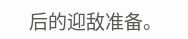后的迎敌准备。